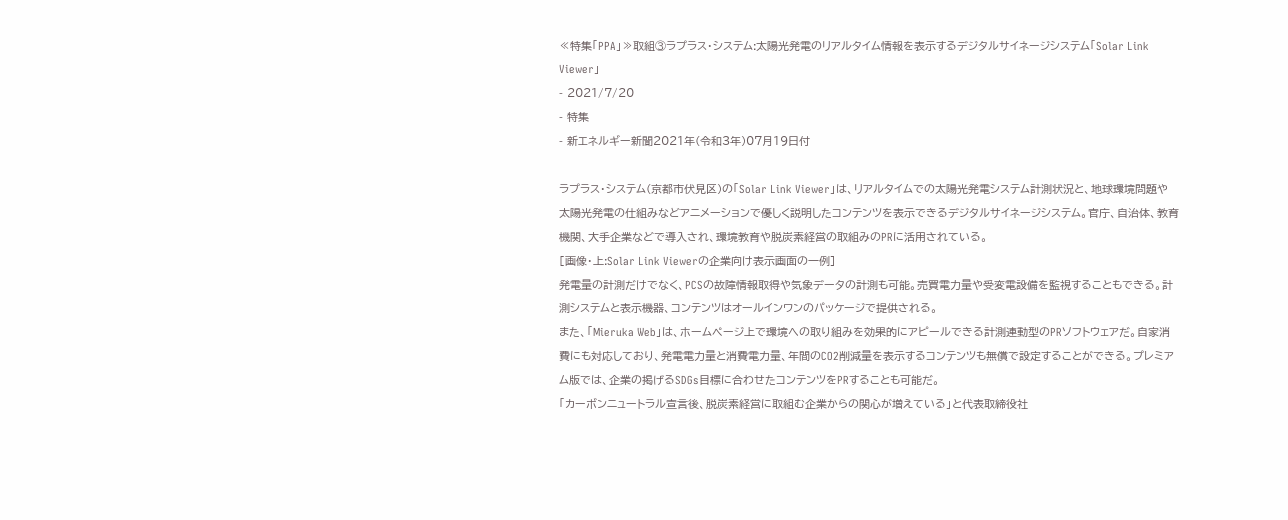≪特集「PPA」≫取組③ラプラス・システム:太陽光発電のリアルタイム情報を表示するデジタルサイネージシステム「Solar Link Viewer」
- 2021/7/20
- 特集
- 新エネルギー新聞2021年(令和3年)07月19日付

ラプラス・システム(京都市伏見区)の「Solar Link Viewer」は、リアルタイムでの太陽光発電システム計測状況と、地球環境問題や太陽光発電の仕組みなどアニメーションで優しく説明したコンテンツを表示できるデジタルサイネージシステム。官庁、自治体、教育機関、大手企業などで導入され、環境教育や脱炭素経営の取組みのPRに活用されている。
[画像・上:Solar Link Viewerの企業向け表示画面の一例]
発電量の計測だけでなく、PCSの故障情報取得や気象データの計測も可能。売買電力量や受変電設備を監視することもできる。計測システムと表示機器、コンテンツはオールインワンのパッケージで提供される。
また、「Mieruka Web」は、ホームページ上で環境への取り組みを効果的にアピールできる計測連動型のPRソフトウェアだ。自家消費にも対応しており、発電電力量と消費電力量、年間のCO2削減量を表示するコンテンツも無償で設定することができる。プレミアム版では、企業の掲げるSDGs目標に合わせたコンテンツをPRすることも可能だ。
「カーボンニュートラル宣言後、脱炭素経営に取組む企業からの関心が増えている」と代表取締役社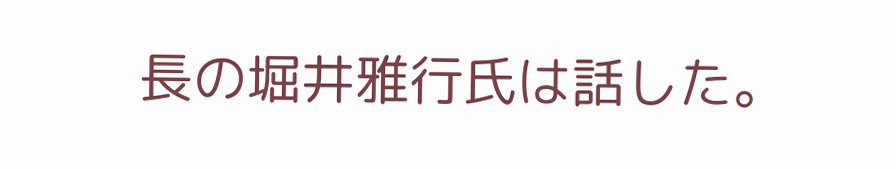長の堀井雅行氏は話した。